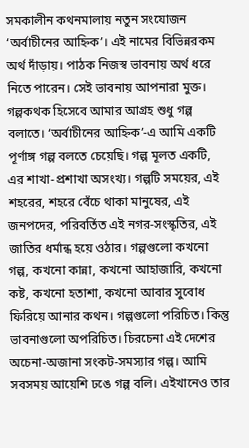সমকালীন কথনমালায় নতুন সংযোজন ‘অর্বাচীনের আহ্নিক’। এই নামের বিভিন্নরকম অর্থ দাঁড়ায়। পাঠক নিজস্ব ভাবনায় অর্থ ধরে নিতে পারেন। সেই ভাবনায় আপনারা মুক্ত। গল্পকথক হিসেবে আমার আগ্রহ শুধু গল্প বলাতে। ‘অর্বাচীনের আহ্নিক’-এ আমি একটি পূর্ণাঙ্গ গল্প বলতে চেয়েছি। গল্প মূলত একটি, এর শাখা-প্রশাখা অসংখ্য। গল্পটি সময়ের, এই শহরের, শহরে বেঁচে থাকা মানুষের, এই জনপদের, পরিবর্তিত এই নগর-সংস্কৃতির, এই জাতির ধর্মান্ধ হয়ে ওঠার। গল্পগুলো কখনো গল্প, কখনো কান্না, কখনো আহাজারি, কখনো কষ্ট, কখনো হতাশা, কখনো আবার সুবোধ ফিরিয়ে আনার কথন। গল্পগুলো পরিচিত। কিন্তু ভাবনাগুলো অপরিচিত। চিরচেনা এই দেশের অচেনা-অজানা সংকট-সমস্যার গল্প। আমি সবসময় আয়েশি ঢঙে গল্প বলি। এইখানেও তার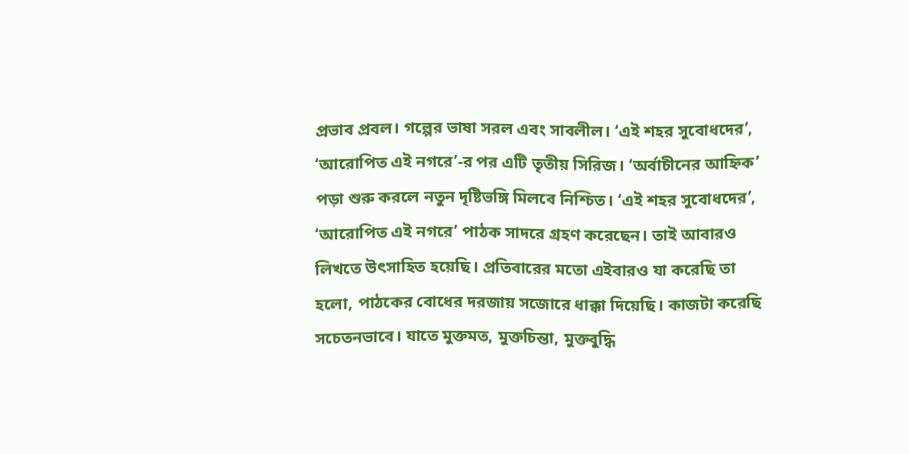প্রভাব প্রবল। গল্পের ভাষা সরল এবং সাবলীল। ‘এই শহর সুবোধদের’, ‘আরোপিত এই নগরে’-র পর এটি তৃতীয় সিরিজ। ‘অর্বাচীনের আহ্নিক’ পড়া শুরু করলে নতুন দৃষ্টিভঙ্গি মিলবে নিশ্চিত। ‘এই শহর সুবোধদের’, ‘আরোপিত এই নগরে’ পাঠক সাদরে গ্রহণ করেছেন। তাই আবারও লিখতে উৎসাহিত হয়েছি। প্রতিবারের মতো এইবারও যা করেছি তা হলো, পাঠকের বোধের দরজায় সজোরে ধাক্কা দিয়েছি। কাজটা করেছি সচেতনভাবে। যাতে মুক্তমত, মুক্তচিন্তা, মুক্তবুদ্ধি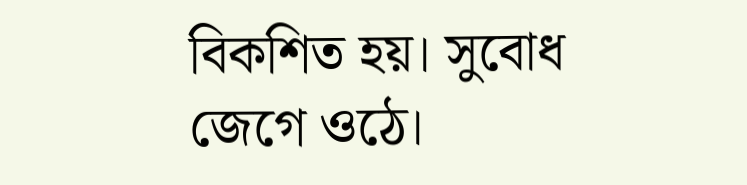বিকশিত হয়। সুবোধ জেগে ওঠে।